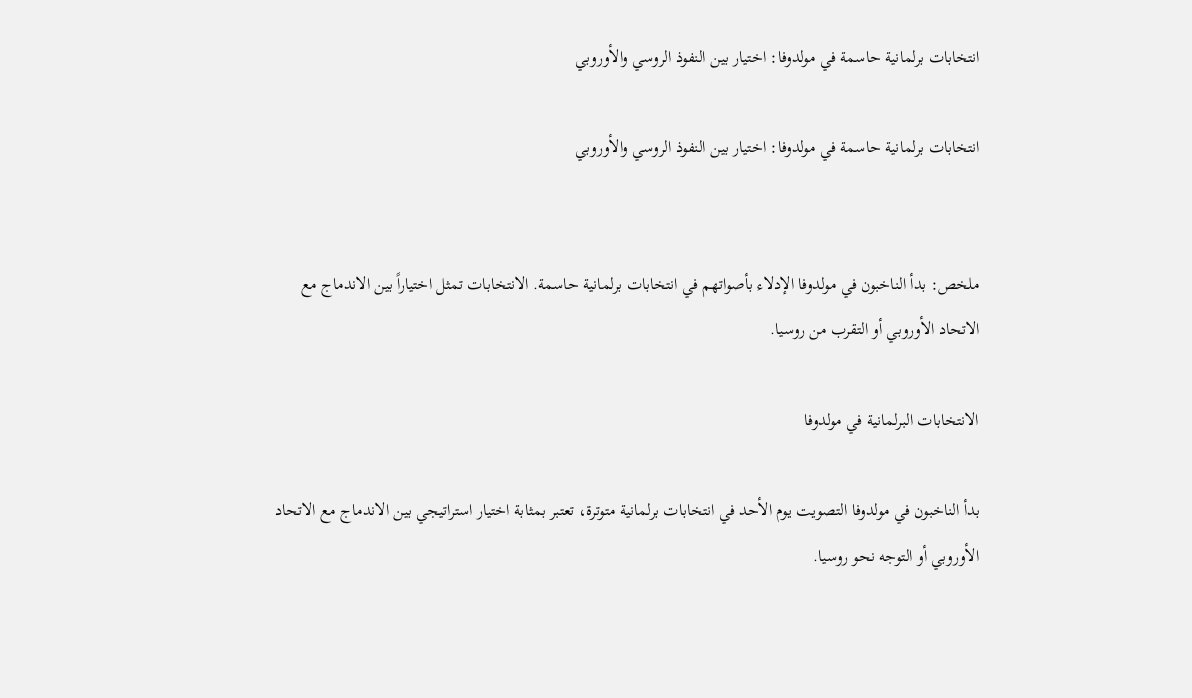انتخابات برلمانية حاسمة في مولدوفا: اختيار بين النفوذ الروسي والأوروبي

انتخابات برلمانية حاسمة في مولدوفا: اختيار بين النفوذ الروسي والأوروبي


ملخص: بدأ الناخبون في مولدوفا الإدلاء بأصواتهم في انتخابات برلمانية حاسمة. الانتخابات تمثل اختياراً بين الاندماج مع الاتحاد الأوروبي أو التقرب من روسيا.

الانتخابات البرلمانية في مولدوفا

بدأ الناخبون في مولدوفا التصويت يوم الأحد في انتخابات برلمانية متوترة، تعتبر بمثابة اختيار استراتيجي بين الاندماج مع الاتحاد الأوروبي أو التوجه نحو روسيا.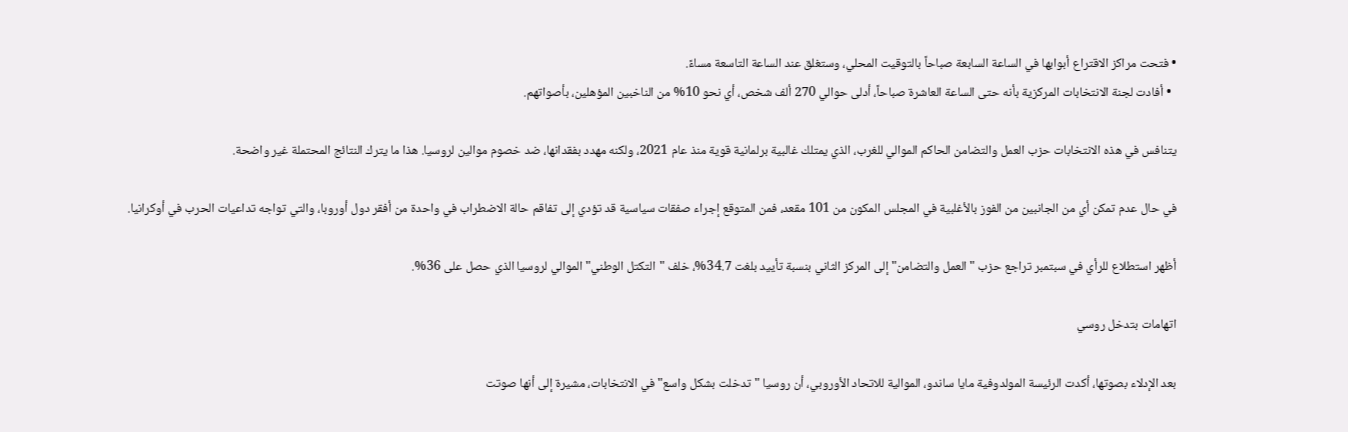• فتحت مراكز الاقتراع أبوابها في الساعة السابعة صباحاً بالتوقيت المحلي، وستغلق عند الساعة التاسعة مساءً.
  • أفادت لجنة الانتخابات المركزية بأنه حتى الساعة العاشرة صباحاً، أدلى حوالي 270 ألف شخص، أي نحو 10% من الناخبين المؤهلين، بأصواتهم.

يتنافس في هذه الانتخابات حزب العمل والتضامن الحاكم الموالي للغرب، الذي يمتلك غالبية برلمانية قوية منذ عام 2021، ولكنه مهدد بفقدانها، ضد خصوم موالين لروسيا. هذا ما يترك النتائج المحتملة غير واضحة.

في حال عدم تمكن أي من الجانبين من الفوز بالأغلبية في المجلس المكون من 101 مقعد، فمن المتوقع إجراء صفقات سياسية قد تؤدي إلى تفاقم حالة الاضطراب في واحدة من أفقر دول أوروبا، والتي تواجه تداعيات الحرب في أوكرانيا.

أظهر استطلاع للرأي في سبتمبر تراجع حزب "العمل والتضامن" إلى المركز الثاني بنسبة تأييد بلغت 34.7%، خلف "التكتل الوطني" الموالي لروسيا الذي حصل على 36%.

اتهامات بتدخل روسي

بعد الإدلاء بصوتها، أكدت الرئيسة المولدوفية مايا ساندو، الموالية للاتحاد الأوروبي، أن روسيا "تدخلت بشكل واسع" في الانتخابات، مشيرة إلى أنها صوتت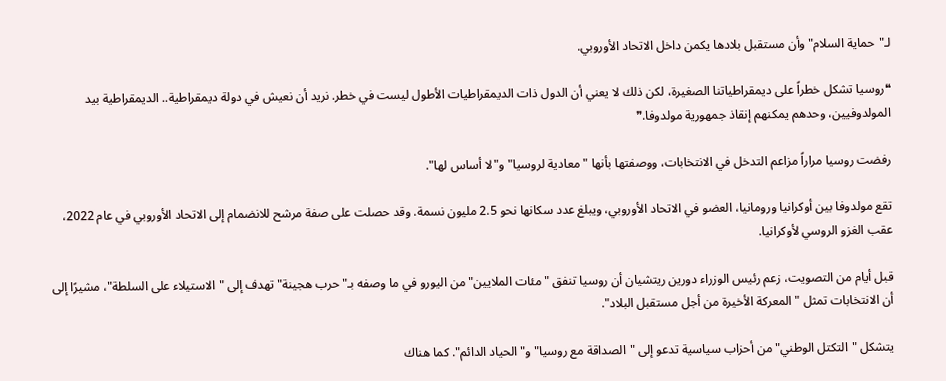لـ"حماية السلام" وأن مستقبل بلادها يكمن داخل الاتحاد الأوروبي.

❝روسيا تشكل خطراً على ديمقراطياتنا الصغيرة، لكن ذلك لا يعني أن الدول ذات الديمقراطيات الأطول ليست في خطر. نريد أن نعيش في دولة ديمقراطية.. الديمقراطية بيد المولدوفيين، وحدهم يمكنهم إنقاذ جمهورية مولدوفا.❞

رفضت روسيا مراراً مزاعم التدخل في الانتخابات، ووصفتها بأنها "معادية لروسيا" و"لا أساس لها".

تقع مولدوفا بين أوكرانيا ورومانيا، العضو في الاتحاد الأوروبي، ويبلغ عدد سكانها نحو 2.5 مليون نسمة. وقد حصلت على صفة مرشح للانضمام إلى الاتحاد الأوروبي في عام 2022، عقب الغزو الروسي لأوكرانيا.

قبل أيام من التصويت، زعم رئيس الوزراء دورين ريتشيان أن روسيا تنفق "مئات الملايين" من اليورو في ما وصفه بـ"حرب هجينة" تهدف إلى "الاستيلاء على السلطة"، مشيرًا إلى أن الانتخابات تمثل "المعركة الأخيرة من أجل مستقبل البلاد".

يتشكل "التكتل الوطني" من أحزاب سياسية تدعو إلى "الصداقة مع روسيا" و"الحياد الدائم". كما هناك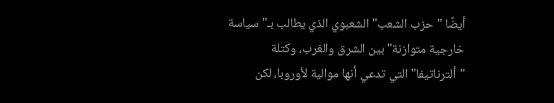أيضًا "حزب الشعب" الشعبوي الذي يطالب بـ"سياسة خارجية متوازنة" بين الشرق والغرب، وكتلة "ألترناتيفا" التي تدعي أنها موالية لأوروبا، لكن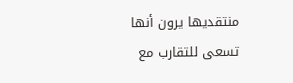منتقديها يرون أنها تسعى للتقارب مع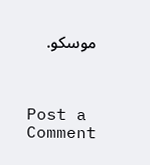موسكو.



Post a Comment